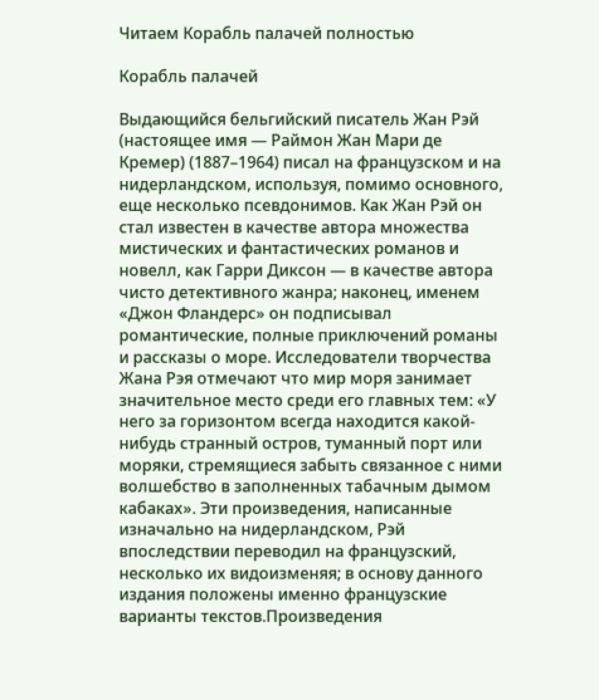Читаем Корабль палачей полностью

Корабль палачей

Выдающийся бельгийский писатель Жан Рэй (настоящее имя — Раймон Жан Мари де Кремер) (1887–1964) писал на французском и на нидерландском, используя, помимо основного, еще несколько псевдонимов. Как Жан Рэй он стал известен в качестве автора множества мистических и фантастических романов и новелл, как Гарри Диксон — в качестве автора чисто детективного жанра; наконец, именем «Джон Фландерс» он подписывал романтические, полные приключений романы и рассказы о море. Исследователи творчества Жана Рэя отмечают что мир моря занимает значительное место среди его главных тем: «У него за горизонтом всегда находится какой-нибудь странный остров, туманный порт или моряки, стремящиеся забыть связанное с ними волшебство в заполненных табачным дымом кабаках». Эти произведения, написанные изначально на нидерландском, Рэй впоследствии переводил на французский, несколько их видоизменяя; в основу данного издания положены именно французские варианты текстов.Произведения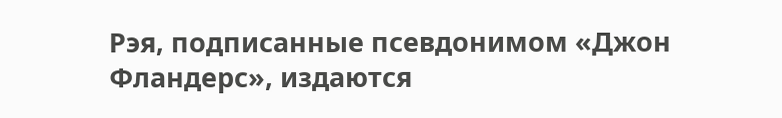Рэя, подписанные псевдонимом «Джон Фландерс», издаются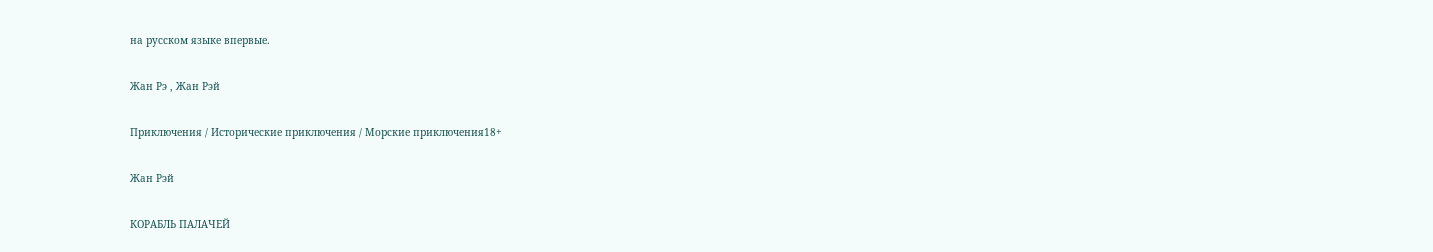на русском языке впервые.

Жан Рэ , Жан Рэй

Приключения / Исторические приключения / Морские приключения18+

Жан Рэй

КОРАБЛЬ ПАЛАЧЕЙ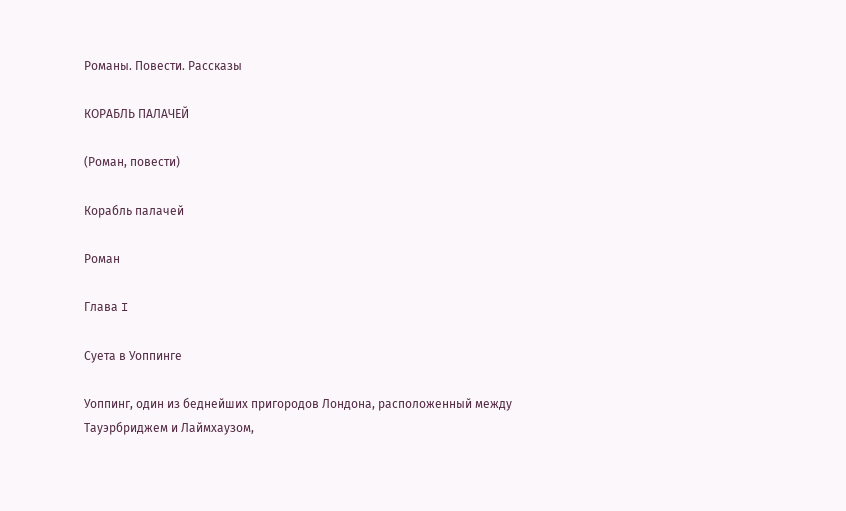Романы. Повести. Рассказы

КОРАБЛЬ ПАЛАЧЕЙ

(Роман, повести)

Корабль палачей

Роман

Глава I

Суета в Уоппинге

Уоппинг, один из беднейших пригородов Лондона, расположенный между Тауэрбриджем и Лаймхаузом,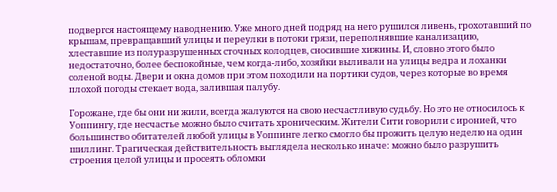подвергся настоящему наводнению. Уже много дней подряд на него рушился ливень, грохотавший по крышам, превращавший улицы и переулки в потоки грязи, переполнявшие канализацию, хлеставшие из полуразрушенных сточных колодцев, сносившие хижины. И, словно этого было недостаточно, более беспокойные, чем когда-либо, хозяйки выливали на улицы ведра и лоханки соленой воды. Двери и окна домов при этом походили на портики судов, через которые во время плохой погоды стекает вода, залившая палубу.

Горожане, где бы они ни жили, всегда жалуются на свою несчастливую судьбу. Но это не относилось к Уоппингу, где несчастье можно было считать хроническим. Жители Сити говорили с иронией, что большинство обитателей любой улицы в Уоппинге легко смогло бы прожить целую неделю на один шиллинг. Трагическая действительность выглядела несколько иначе: можно было разрушить строения целой улицы и просеять обломки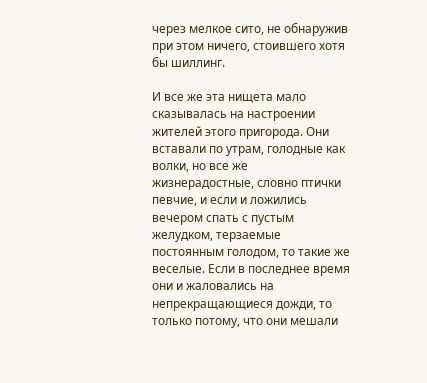через мелкое сито, не обнаружив при этом ничего, стоившего хотя бы шиллинг.

И все же эта нищета мало сказывалась на настроении жителей этого пригорода. Они вставали по утрам, голодные как волки, но все же жизнерадостные, словно птички певчие, и если и ложились вечером спать с пустым желудком, терзаемые постоянным голодом, то такие же веселые. Если в последнее время они и жаловались на непрекращающиеся дожди, то только потому, что они мешали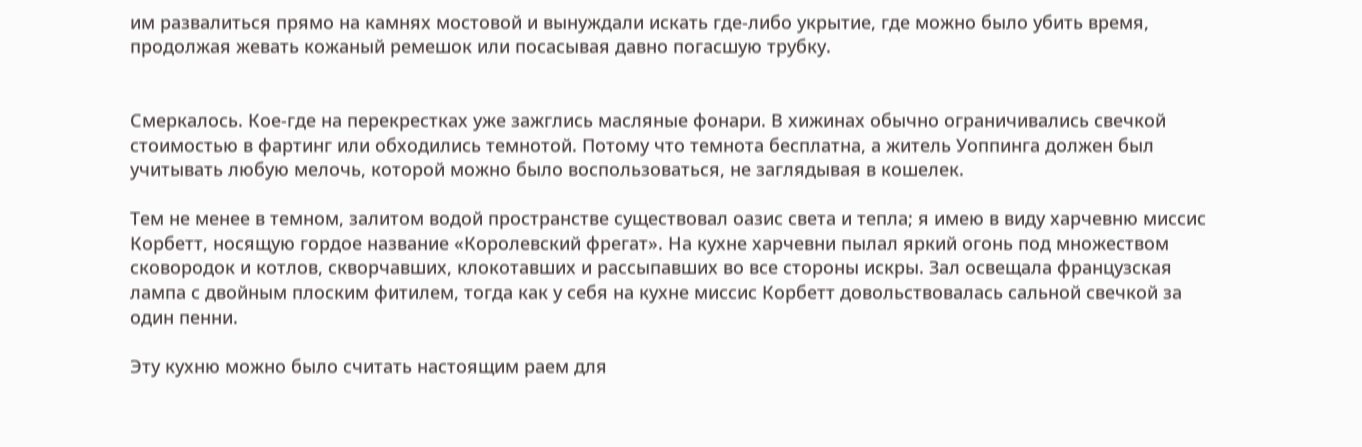им развалиться прямо на камнях мостовой и вынуждали искать где-либо укрытие, где можно было убить время, продолжая жевать кожаный ремешок или посасывая давно погасшую трубку.


Смеркалось. Кое-где на перекрестках уже зажглись масляные фонари. В хижинах обычно ограничивались свечкой стоимостью в фартинг или обходились темнотой. Потому что темнота бесплатна, а житель Уоппинга должен был учитывать любую мелочь, которой можно было воспользоваться, не заглядывая в кошелек.

Тем не менее в темном, залитом водой пространстве существовал оазис света и тепла; я имею в виду харчевню миссис Корбетт, носящую гордое название «Королевский фрегат». На кухне харчевни пылал яркий огонь под множеством сковородок и котлов, скворчавших, клокотавших и рассыпавших во все стороны искры. Зал освещала французская лампа с двойным плоским фитилем, тогда как у себя на кухне миссис Корбетт довольствовалась сальной свечкой за один пенни.

Эту кухню можно было считать настоящим раем для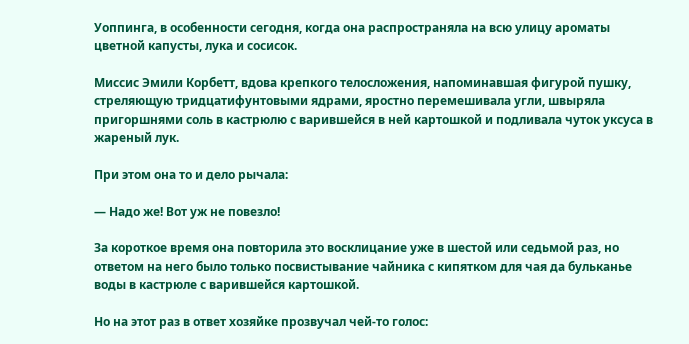Уоппинга, в особенности сегодня, когда она распространяла на всю улицу ароматы цветной капусты, лука и сосисок.

Миссис Эмили Корбетт, вдова крепкого телосложения, напоминавшая фигурой пушку, стреляющую тридцатифунтовыми ядрами, яростно перемешивала угли, швыряла пригоршнями соль в кастрюлю с варившейся в ней картошкой и подливала чуток уксуса в жареный лук.

При этом она то и дело рычала:

— Надо же! Вот уж не повезло!

За короткое время она повторила это восклицание уже в шестой или седьмой раз, но ответом на него было только посвистывание чайника с кипятком для чая да бульканье воды в кастрюле с варившейся картошкой.

Но на этот раз в ответ хозяйке прозвучал чей-то голос: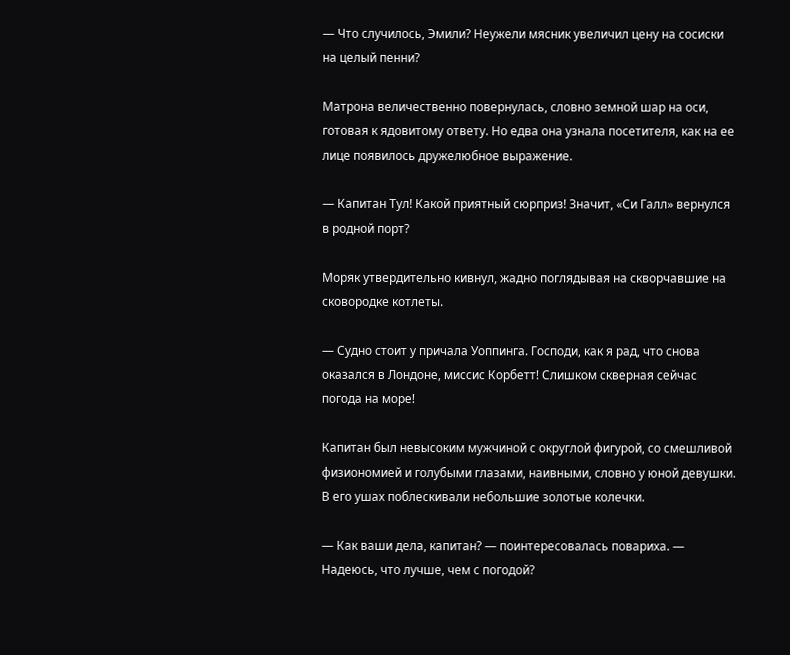— Что случилось, Эмили? Неужели мясник увеличил цену на сосиски на целый пенни?

Матрона величественно повернулась, словно земной шар на оси, готовая к ядовитому ответу. Но едва она узнала посетителя, как на ее лице появилось дружелюбное выражение.

— Капитан Тул! Какой приятный сюрприз! Значит, «Си Галл» вернулся в родной порт?

Моряк утвердительно кивнул, жадно поглядывая на скворчавшие на сковородке котлеты.

— Судно стоит у причала Уоппинга. Господи, как я рад, что снова оказался в Лондоне, миссис Корбетт! Слишком скверная сейчас погода на море!

Капитан был невысоким мужчиной с округлой фигурой, со смешливой физиономией и голубыми глазами, наивными, словно у юной девушки. В его ушах поблескивали небольшие золотые колечки.

— Как ваши дела, капитан? — поинтересовалась повариха. — Надеюсь, что лучше, чем с погодой?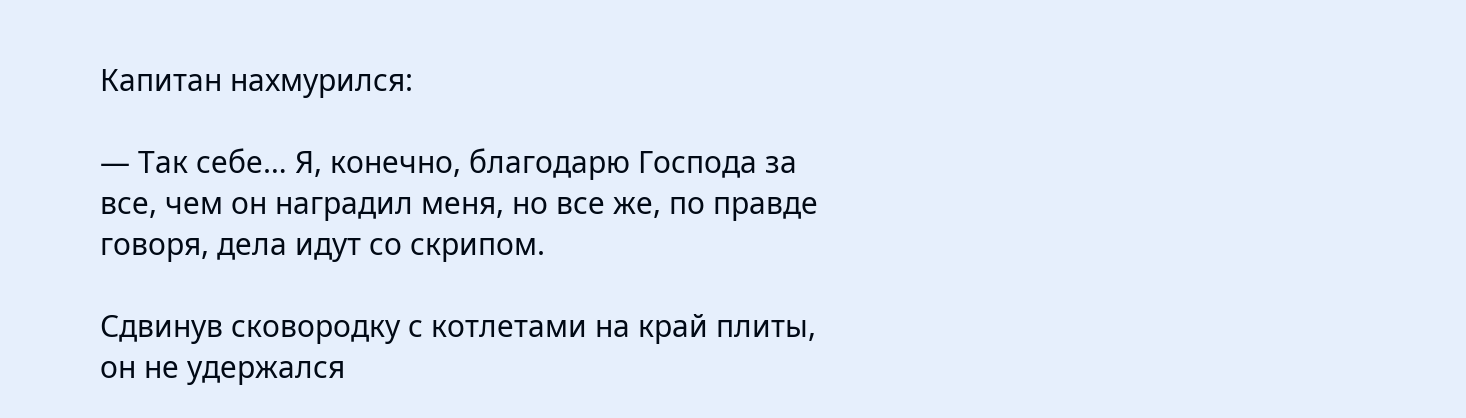Капитан нахмурился:

— Так себе… Я, конечно, благодарю Господа за все, чем он наградил меня, но все же, по правде говоря, дела идут со скрипом.

Сдвинув сковородку с котлетами на край плиты, он не удержался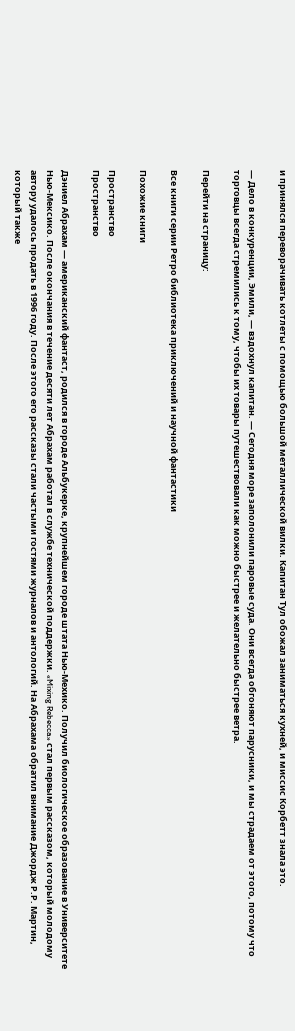и принялся переворачивать котлеты с помощью большой металлической вилки. Капитан Тул обожал заниматься кухней, и миссис Корбетт знала это.

— Дело в конкуренции, Эмили, — вздохнул капитан. — Сегодня море заполонили паровые суда. Они всегда обгоняют парусники, и мы страдаем от этого, потому что торговцы всегда стремились к тому, чтобы их товары путешествовали как можно быстрее и желательно быстрее ветра.

Перейти на страницу:

Все книги серии Ретро библиотека приключений и научной фантастики

Похожие книги

Пространство
Пространство

Дэниел Абрахам — американский фантаст, родился в городе Альбукерке, крупнейшем городе штата Нью-Мехико. Получил биологическое образование в Университете Нью-Мексико. После окончания в течение десяти лет Абрахам работал в службе технической поддержки. «Mixing Rebecca» стал первым рассказом, который молодому автору удалось продать в 1996 году. После этого его рассказы стали частыми гостями журналов и антологий. На Абрахама обратил внимание Джордж Р.Р. Мартин, который также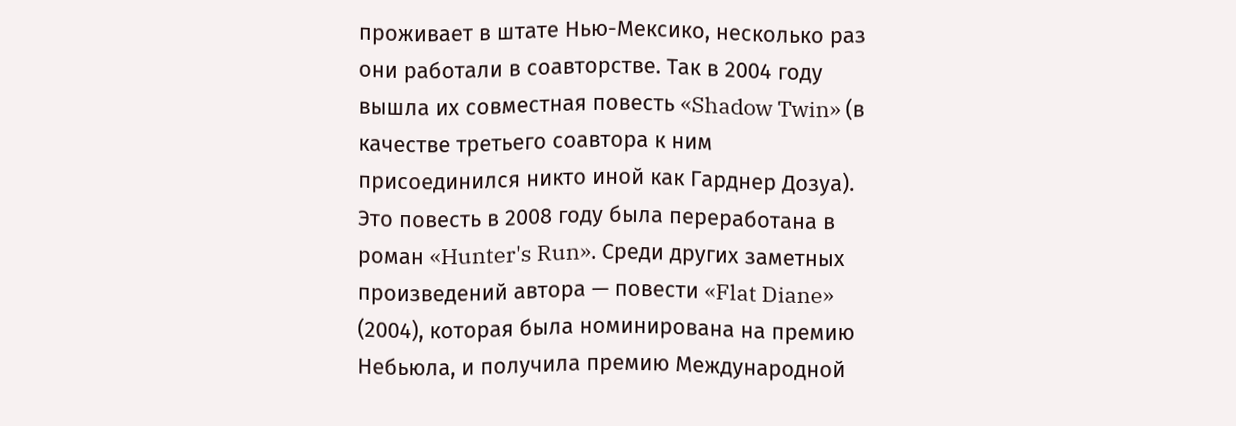проживает в штате Нью-Мексико, несколько раз они работали в соавторстве. Так в 2004 году вышла их совместная повесть «Shadow Twin» (в качестве третьего соавтора к ним присоединился никто иной как Гарднер Дозуа). Это повесть в 2008 году была переработана в роман «Hunter's Run». Среди других заметных произведений автора — повести «Flat Diane» (2004), которая была номинирована на премию Небьюла, и получила премию Международной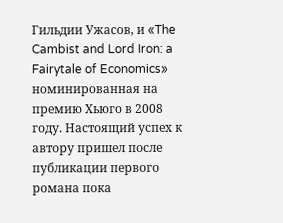Гильдии Ужасов, и «The Cambist and Lord Iron: a Fairytale of Economics» номинированная на премию Хьюго в 2008 году. Настоящий успех к автору пришел после публикации первого романа пока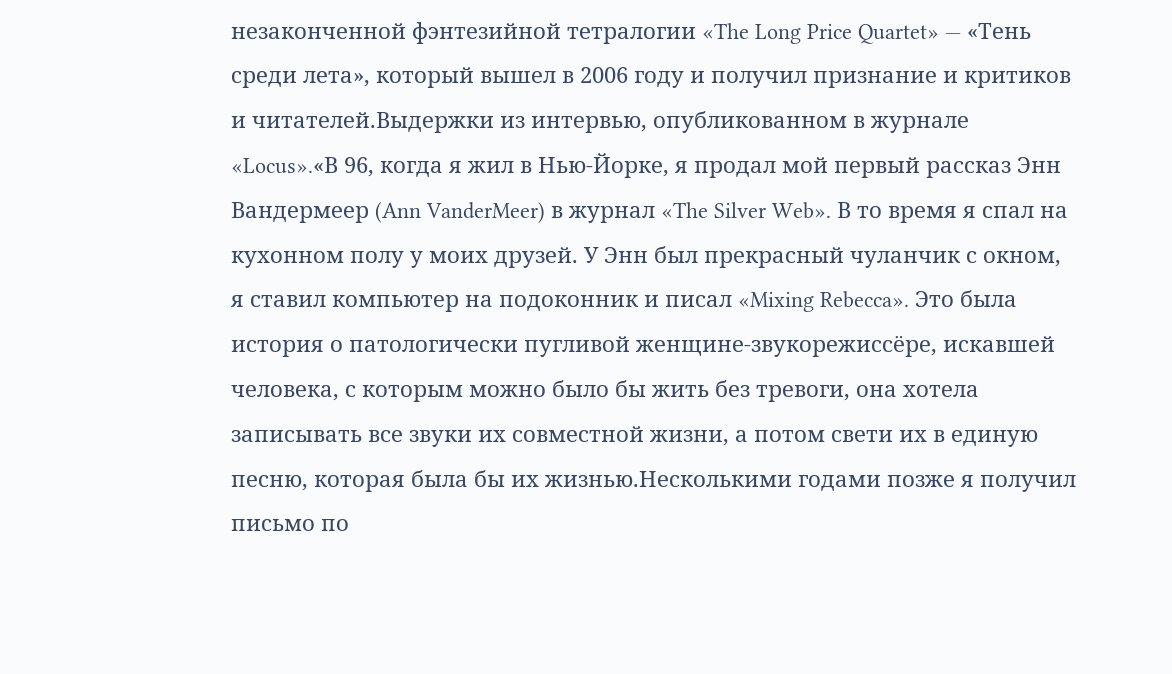незаконченной фэнтезийной тетралогии «The Long Price Quartet» — «Тень среди лета», который вышел в 2006 году и получил признание и критиков и читателей.Выдержки из интервью, опубликованном в журнале «Locus».«В 96, когда я жил в Нью-Йорке, я продал мой первый рассказ Энн Вандермеер (Ann VanderMeer) в журнал «The Silver Web». В то время я спал на кухонном полу у моих друзей. У Энн был прекрасный чуланчик с окном, я ставил компьютер на подоконник и писал «Mixing Rebecca». Это была история о патологически пугливой женщине-звукорежиссёре, искавшей человека, с которым можно было бы жить без тревоги, она хотела записывать все звуки их совместной жизни, а потом свети их в единую песню, которая была бы их жизнью.Несколькими годами позже я получил письмо по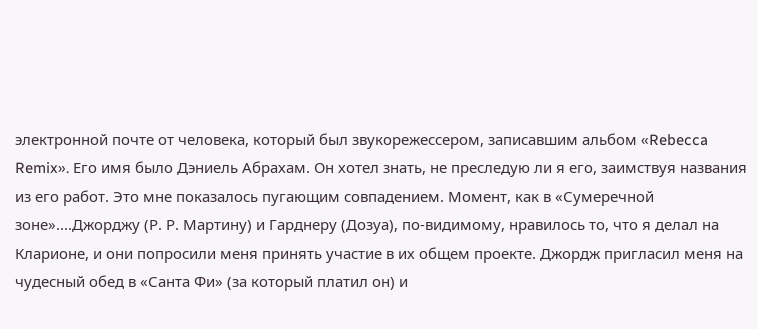электронной почте от человека, который был звукорежессером, записавшим альбом «Rebecca Remix». Его имя было Дэниель Абрахам. Он хотел знать, не преследую ли я его, заимствуя названия из его работ. Это мне показалось пугающим совпадением. Момент, как в «Сумеречной зоне»....Джорджу (Р. Р. Мартину) и Гарднеру (Дозуа), по-видимому, нравилось то, что я делал на Кларионе, и они попросили меня принять участие в их общем проекте. Джордж пригласил меня на чудесный обед в «Санта Фи» (за который платил он) и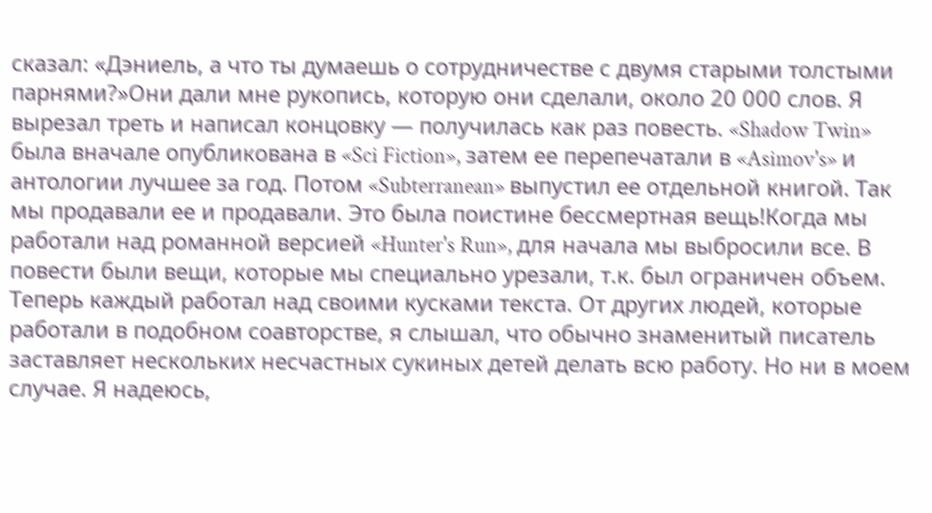сказал: «Дэниель, а что ты думаешь о сотрудничестве с двумя старыми толстыми парнями?»Они дали мне рукопись, которую они сделали, около 20 000 слов. Я вырезал треть и написал концовку — получилась как раз повесть. «Shadow Twin» была вначале опубликована в «Sci Fiction», затем ее перепечатали в «Asimov's» и антологии лучшее за год. Потом «Subterranean» выпустил ее отдельной книгой. Так мы продавали ее и продавали. Это была поистине бессмертная вещь!Когда мы работали над романной версией «Hunter's Run», для начала мы выбросили все. В повести были вещи, которые мы специально урезали, т.к. был ограничен объем. Теперь каждый работал над своими кусками текста. От других людей, которые работали в подобном соавторстве, я слышал, что обычно знаменитый писатель заставляет нескольких несчастных сукиных детей делать всю работу. Но ни в моем случае. Я надеюсь,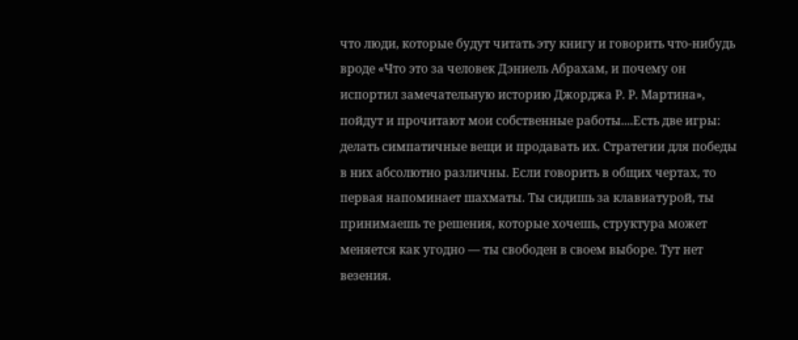что люди, которые будут читать эту книгу и говорить что-нибудь вроде «Что это за человек Дэниель Абрахам, и почему он испортил замечательную историю Джорджа Р. Р. Мартина», пойдут и прочитают мои собственные работы....Есть две игры: делать симпатичные вещи и продавать их. Стратегии для победы в них абсолютно различны. Если говорить в общих чертах, то первая напоминает шахматы. Ты сидишь за клавиатурой, ты принимаешь те решения, которые хочешь, структура может меняется как угодно — ты свободен в своем выборе. Тут нет везения.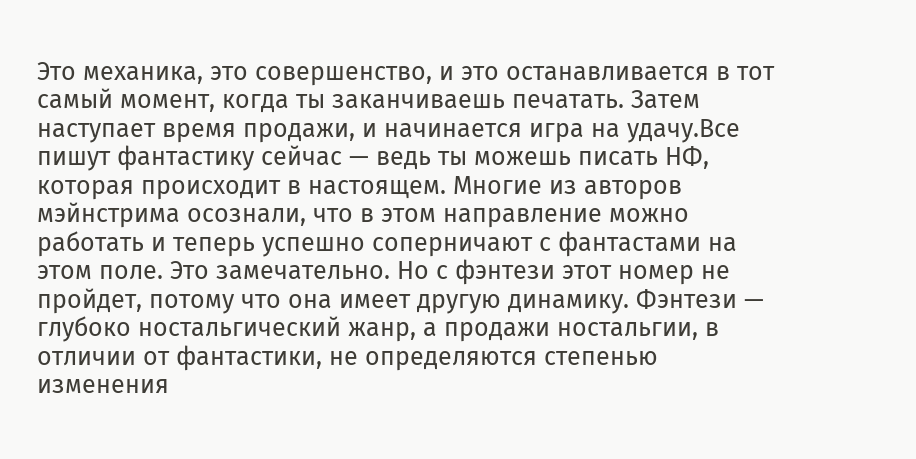Это механика, это совершенство, и это останавливается в тот самый момент, когда ты заканчиваешь печатать. Затем наступает время продажи, и начинается игра на удачу.Все пишут фантастику сейчас — ведь ты можешь писать НФ, которая происходит в настоящем. Многие из авторов мэйнстрима осознали, что в этом направление можно работать и теперь успешно соперничают с фантастами на этом поле. Это замечательно. Но с фэнтези этот номер не пройдет, потому что она имеет другую динамику. Фэнтези — глубоко ностальгический жанр, а продажи ностальгии, в отличии от фантастики, не определяются степенью изменения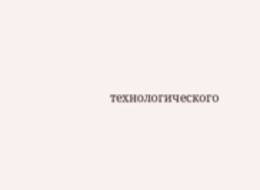технологического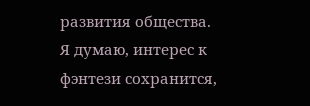развития общества. Я думаю, интерес к фэнтези сохранится,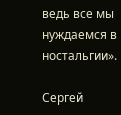ведь все мы нуждаемся в ностальгии».

Сергей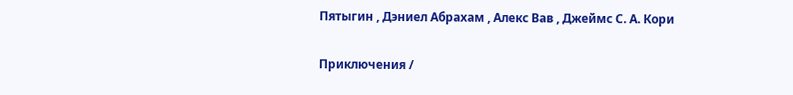Пятыгин , Дэниел Абрахам , Алекс Вав , Джеймс С. А. Кори

Приключения /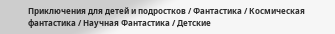Приключения для детей и подростков / Фантастика / Космическая фантастика / Научная Фантастика / Детские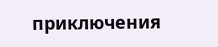приключения